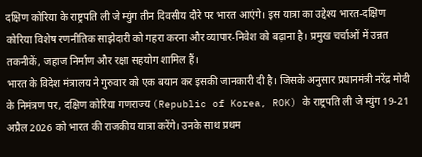दक्षिण कोरिया के राष्ट्रपति ली जे म्युंग तीन दिवसीय दौरे पर भारत आएंगे। इस यात्रा का उद्देश्य भारत-दक्षिण कोरिया विशेष रणनीतिक साझेदारी को गहरा करना और व्यापार-निवेश को बढ़ाना है। प्रमुख चर्चाओं में उन्नत तकनीकें, जहाज निर्माण और रक्षा सहयोग शामिल हैं।
भारत के विदेश मंत्रालय ने गुरुवार को एक बयान कर इसकी जानकारी दी है। जिसके अनुसार प्रधानमंत्री नरेंद्र मोदी के निमंत्रण पर, दक्षिण कोरिया गणराज्य (Republic of Korea, ROK) के राष्ट्रपति ली जे म्युंग 19-21 अप्रैल 2026 को भारत की राजकीय यात्रा करेंगे। उनके साथ प्रथम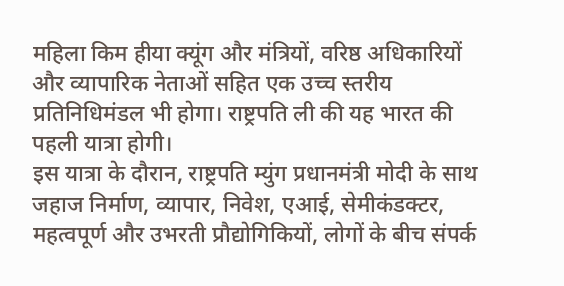महिला किम हीया क्यूंग और मंत्रियों, वरिष्ठ अधिकारियों और व्यापारिक नेताओं सहित एक उच्च स्तरीय प्रतिनिधिमंडल भी होगा। राष्ट्रपति ली की यह भारत की पहली यात्रा होगी।
इस यात्रा के दौरान, राष्ट्रपति म्युंग प्रधानमंत्री मोदी के साथ जहाज निर्माण, व्यापार, निवेश, एआई, सेमीकंडक्टर, महत्वपूर्ण और उभरती प्रौद्योगिकियों, लोगों के बीच संपर्क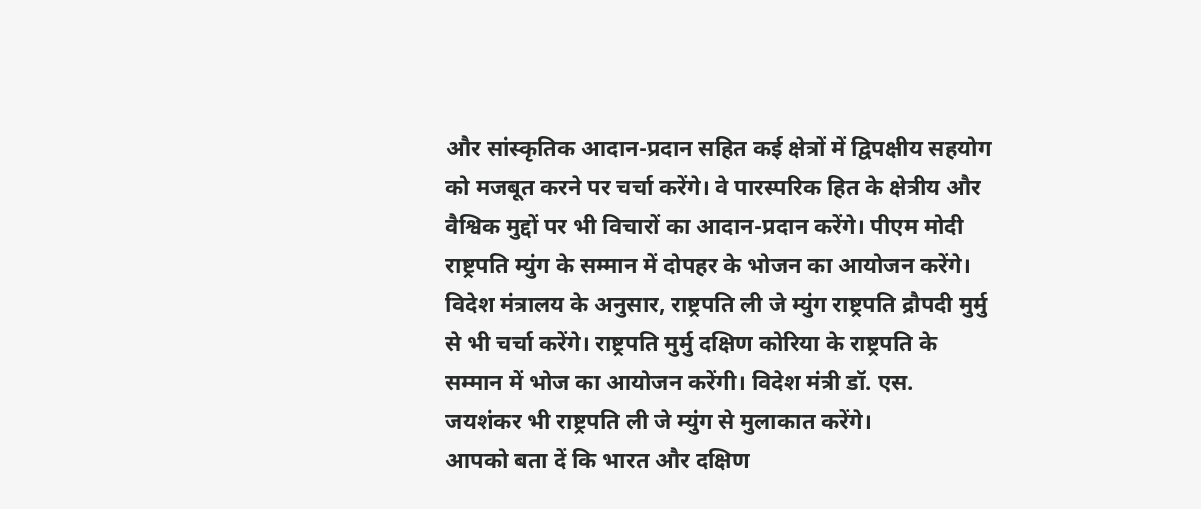और सांस्कृतिक आदान-प्रदान सहित कई क्षेत्रों में द्विपक्षीय सहयोग को मजबूत करने पर चर्चा करेंगे। वे पारस्परिक हित के क्षेत्रीय और वैश्विक मुद्दों पर भी विचारों का आदान-प्रदान करेंगे। पीएम मोदी राष्ट्रपति म्युंग के सम्मान में दोपहर के भोजन का आयोजन करेंगे।
विदेश मंत्रालय के अनुसार, राष्ट्रपति ली जे म्युंग राष्ट्रपति द्रौपदी मुर्मु से भी चर्चा करेंगे। राष्ट्रपति मुर्मु दक्षिण कोरिया के राष्ट्रपति के सम्मान में भोज का आयोजन करेंगी। विदेश मंत्री डॉ. एस. जयशंकर भी राष्ट्रपति ली जे म्युंग से मुलाकात करेंगे।
आपको बता दें कि भारत और दक्षिण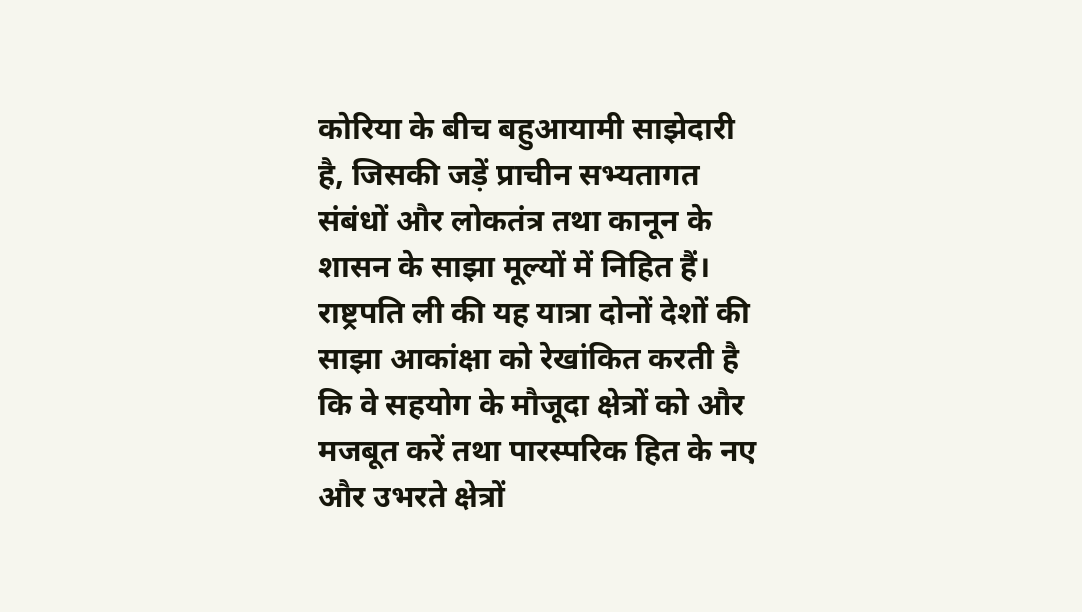कोरिया के बीच बहुआयामी साझेदारी है, जिसकी जड़ें प्राचीन सभ्यतागत संबंधों और लोकतंत्र तथा कानून के शासन के साझा मूल्यों में निहित हैं। राष्ट्रपति ली की यह यात्रा दोनों देशों की साझा आकांक्षा को रेखांकित करती है कि वे सहयोग के मौजूदा क्षेत्रों को और मजबूत करें तथा पारस्परिक हित के नए और उभरते क्षेत्रों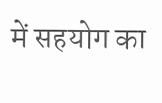में सहयोग का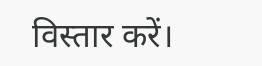विस्तार करें।